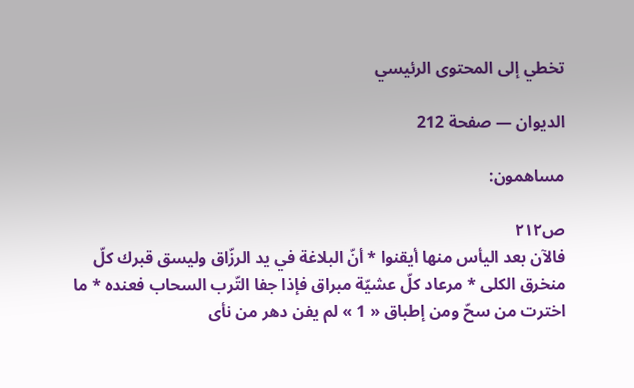تخطي إلى المحتوى الرئيسي

الديوان — صفحة 212

مساهمون:

ص٢١٢
فالآن بعد اليأس منها أيقنوا * أنّ البلاغة في يد الرزّاق وليسق قبرك كلّ منخرق الكلى * مرعاد كلّ عشيّة مبراق فإذا جفا التّرب السحاب فعنده * ما اخترت من سحّ ومن إطباق « 1 » لم يفن دهر من نأى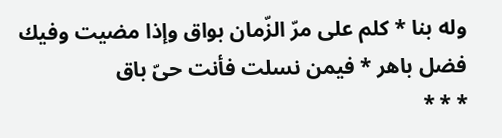وله بنا * كلم على مرّ الزّمان بواق وإذا مضيت وفيك فضل باهر * فيمن نسلت فأنت حىّ باق
* * *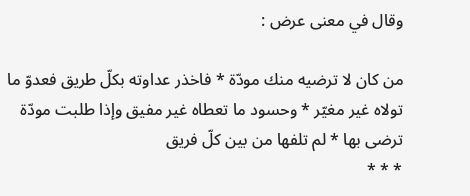وقال في معنى عرض :

من كان لا ترضيه منك مودّة * فاخذر عداوته بكلّ طريق فعدوّ ما تولاه غير مغيّر * وحسود ما تعطاه غير مفيق وإذا طلبت مودّة ترضى بها * لم تلفها من بين كلّ فريق
* * *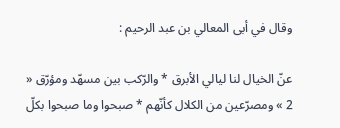وقال في أبى المعالي بن عبد الرحيم :

عنّ الخيال لنا ليالي الأبرق * والرّكب بين مسهّد ومؤرّق « 2 » ومصرّعين من الكلال كأنّهم * صبحوا وما صبحوا بكلّ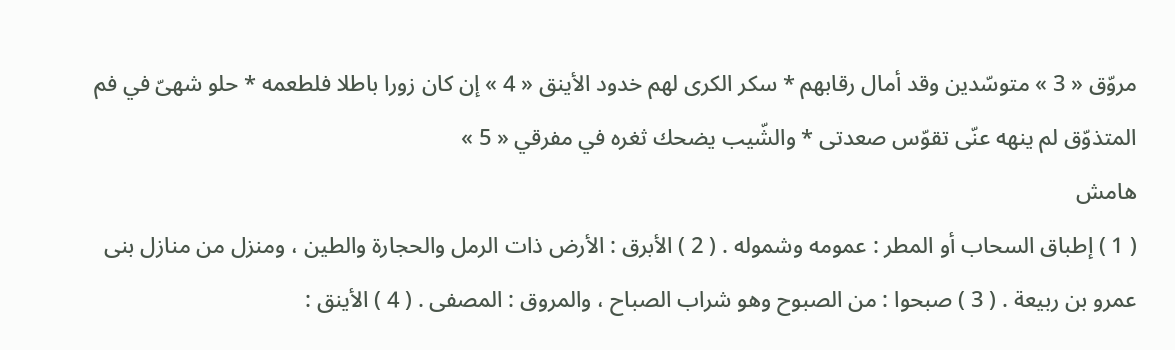مروّق « 3 » متوسّدين وقد أمال رقابهم * سكر الكرى لهم خدود الأينق « 4 » إن كان زورا باطلا فلطعمه * حلو شهىّ في فم المتذوّق لم ينهه عنّى تقوّس صعدتى * والشّيب يضحك ثغره في مفرقي « 5 »
هامش
( 1 ) إطباق السحاب أو المطر : عمومه وشموله . ( 2 ) الأبرق : الأرض ذات الرمل والحجارة والطين ، ومنزل من منازل بنى عمرو بن ربيعة . ( 3 ) صبحوا : من الصبوح وهو شراب الصباح ، والمروق : المصفى . ( 4 ) الأينق :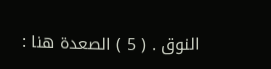النوق . ( 5 ) الصعدة هنا :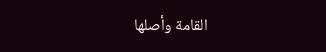القامة وأصلها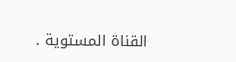القناة المستوية .